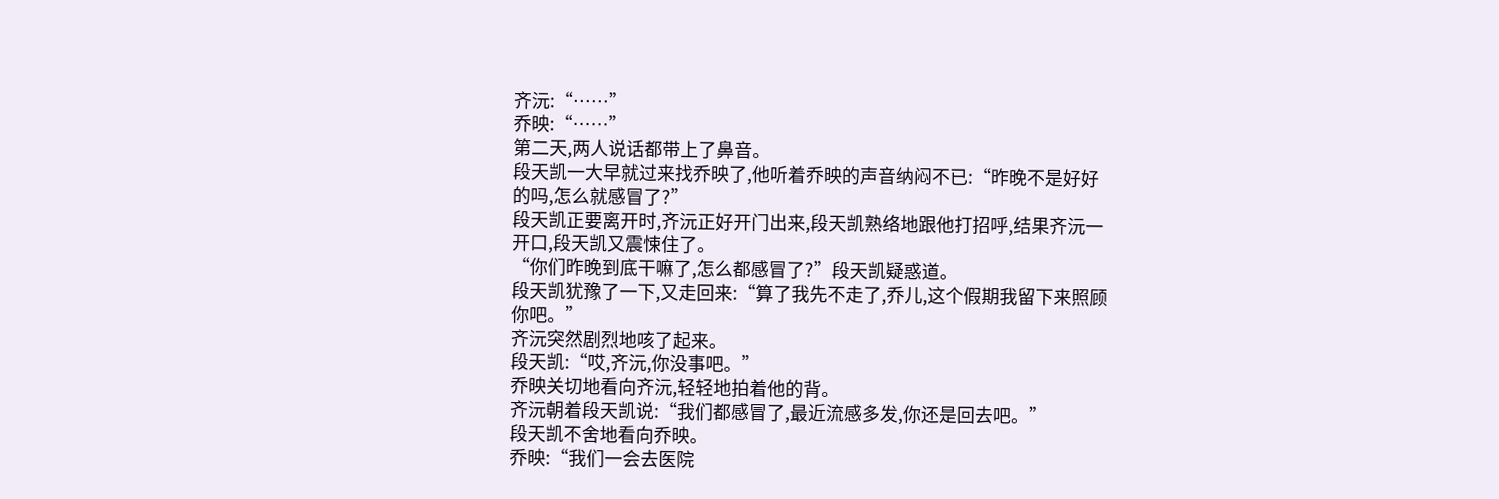齐沅:“……”
乔映:“……”
第二天,两人说话都带上了鼻音。
段天凯一大早就过来找乔映了,他听着乔映的声音纳闷不已:“昨晚不是好好的吗,怎么就感冒了?”
段天凯正要离开时,齐沅正好开门出来,段天凯熟络地跟他打招呼,结果齐沅一开口,段天凯又震悚住了。
“你们昨晚到底干嘛了,怎么都感冒了?”段天凯疑惑道。
段天凯犹豫了一下,又走回来:“算了我先不走了,乔儿,这个假期我留下来照顾你吧。”
齐沅突然剧烈地咳了起来。
段天凯:“哎,齐沅,你没事吧。”
乔映关切地看向齐沅,轻轻地拍着他的背。
齐沅朝着段天凯说:“我们都感冒了,最近流感多发,你还是回去吧。”
段天凯不舍地看向乔映。
乔映:“我们一会去医院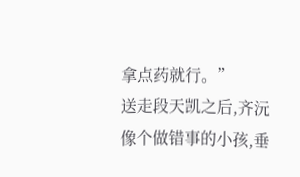拿点药就行。”
送走段天凯之后,齐沅像个做错事的小孩,垂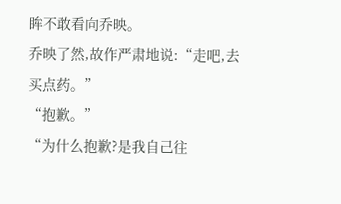眸不敢看向乔映。
乔映了然,故作严肃地说:“走吧,去买点药。”
“抱歉。”
“为什么抱歉?是我自己往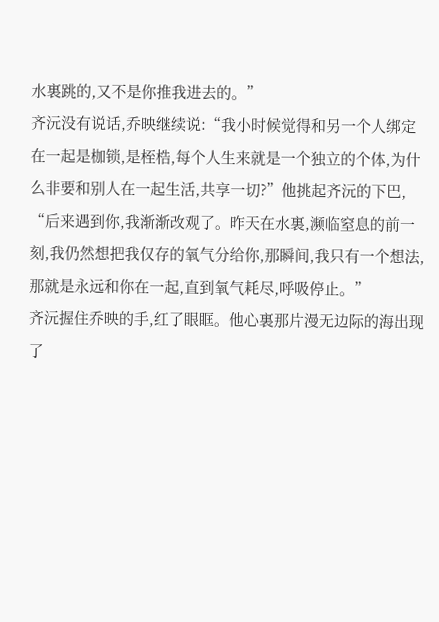水裏跳的,又不是你推我进去的。”
齐沅没有说话,乔映继续说:“我小时候觉得和另一个人绑定在一起是枷锁,是桎梏,每个人生来就是一个独立的个体,为什么非要和别人在一起生活,共享一切?”他挑起齐沅的下巴,
“后来遇到你,我渐渐改观了。昨天在水裏,濒临窒息的前一刻,我仍然想把我仅存的氧气分给你,那瞬间,我只有一个想法,那就是永远和你在一起,直到氧气耗尽,呼吸停止。”
齐沅握住乔映的手,红了眼眶。他心裏那片漫无边际的海出现了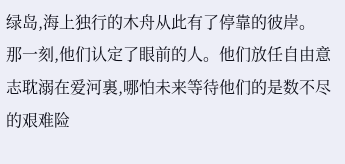绿岛,海上独行的木舟从此有了停靠的彼岸。
那一刻,他们认定了眼前的人。他们放任自由意志耽溺在爱河裏,哪怕未来等待他们的是数不尽的艰难险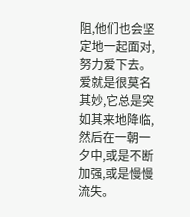阻,他们也会坚定地一起面对,努力爱下去。爱就是很莫名其妙,它总是突如其来地降临,然后在一朝一夕中,或是不断加强,或是慢慢流失。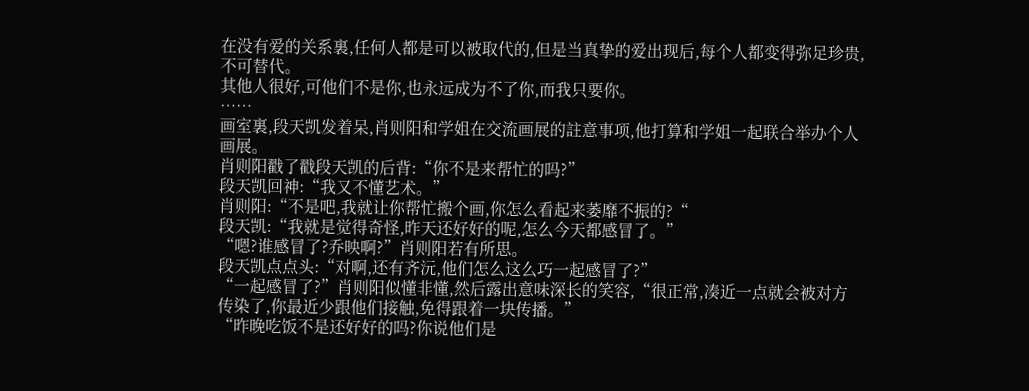在没有爱的关系裏,任何人都是可以被取代的,但是当真挚的爱出现后,每个人都变得弥足珍贵,不可替代。
其他人很好,可他们不是你,也永远成为不了你,而我只要你。
……
画室裏,段天凯发着呆,肖则阳和学姐在交流画展的註意事项,他打算和学姐一起联合举办个人画展。
肖则阳戳了戳段天凯的后背:“你不是来帮忙的吗?”
段天凯回神:“我又不懂艺术。”
肖则阳:“不是吧,我就让你帮忙搬个画,你怎么看起来萎靡不振的?“
段天凯:“我就是觉得奇怪,昨天还好好的呢,怎么今天都感冒了。”
“嗯?谁感冒了?乔映啊?”肖则阳若有所思。
段天凯点点头:“对啊,还有齐沅,他们怎么这么巧一起感冒了?”
“一起感冒了?”肖则阳似懂非懂,然后露出意味深长的笑容,“很正常,凑近一点就会被对方传染了,你最近少跟他们接触,免得跟着一块传播。”
“昨晚吃饭不是还好好的吗?你说他们是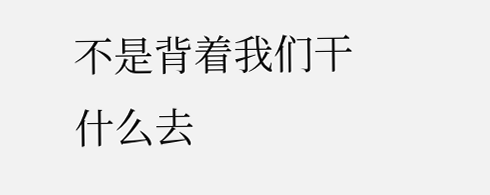不是背着我们干什么去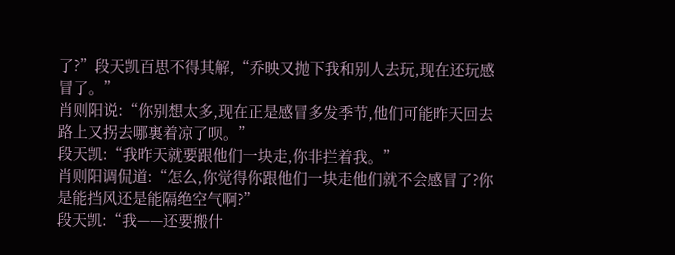了?”段天凯百思不得其解,“乔映又抛下我和别人去玩,现在还玩感冒了。”
肖则阳说:“你别想太多,现在正是感冒多发季节,他们可能昨天回去路上又拐去哪裏着凉了呗。”
段天凯:“我昨天就要跟他们一块走,你非拦着我。”
肖则阳调侃道:“怎么,你觉得你跟他们一块走他们就不会感冒了?你是能挡风还是能隔绝空气啊?”
段天凯:“我——还要搬什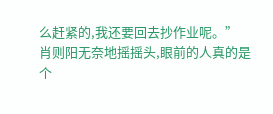么赶紧的,我还要回去抄作业呢。”
肖则阳无奈地摇摇头,眼前的人真的是个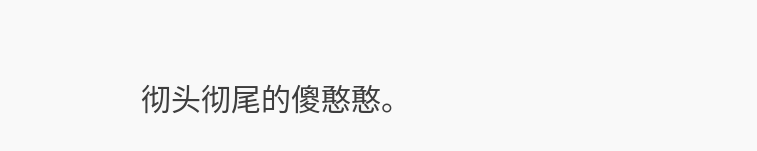彻头彻尾的傻憨憨。